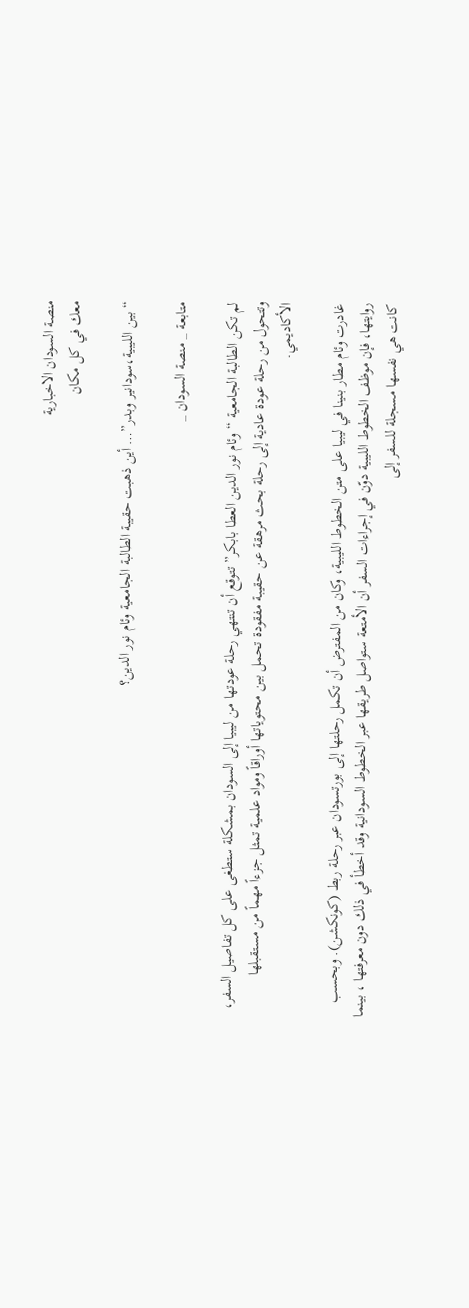منصة السودان الاخبارية
معك في كل مكان

“بين الليبية،سودانير وبدر”… أين ذهبت حقيبة الطالبة الجامعية وئام نور الدين؟

متابعة _ منصة السودان _

لم تكن الطالبة الجامعية “وئام نور الدين العطا بابكر” تتوقع أن تنتهي رحلة عودتها من ليبيا إلى السودان بمشكلة ستطغى على كل تفاصيل السفر، وتتحول من رحلة عودة عادية إلى رحلة بحث مرهقة عن حقيبة مفقودة تحمل بين محتوياتها أوراقاً ومواد علمية تمثل جزءاً مهماً من مستقبلها الأكاديمي.

غادرت وئام مطار بنينا في ليبيا على متن الخطوط الليبية، وكان من المفترض أن تكمل رحلتها إلى بورتسودان عبر رحلة ربط (كونكشن). وبحسب روايتها، فإن موظف الخطوط الليبية دوّن في إجراءات السفر أن الأمتعة ستواصل طريقها عبر الخطوط السودانية وقد أخطأ في ذلك دون معرفتها ، بينما كانت هي نفسها مسجلة للسفر إلى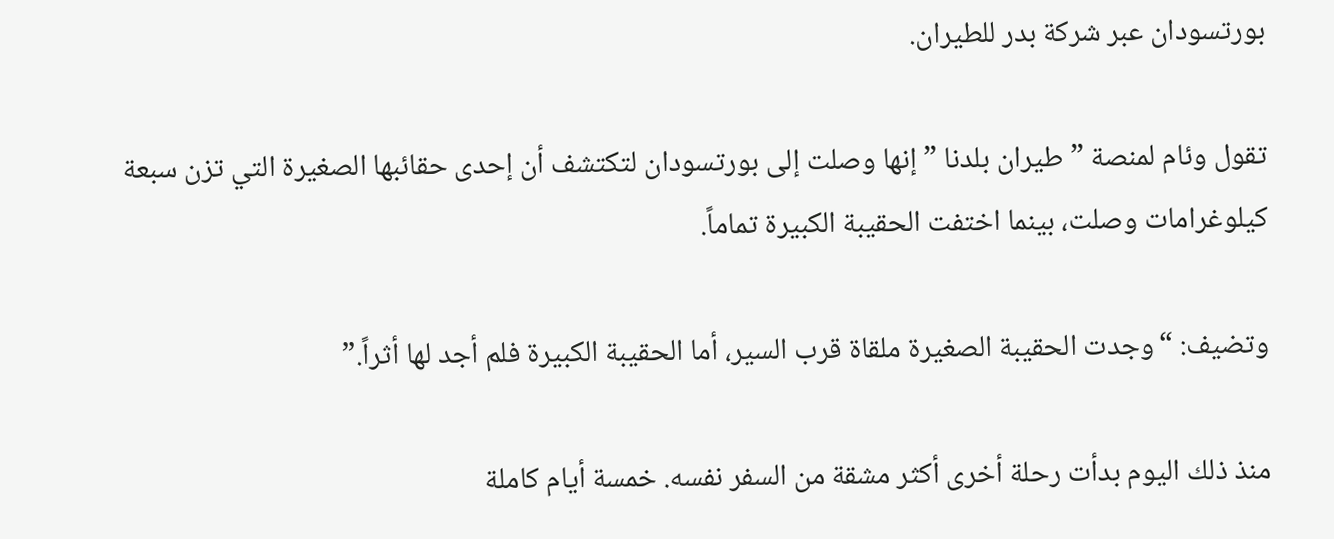بورتسودان عبر شركة بدر للطيران.

تقول وئام لمنصة ” طيران بلدنا ” إنها وصلت إلى بورتسودان لتكتشف أن إحدى حقائبها الصغيرة التي تزن سبعة كيلوغرامات وصلت، بينما اختفت الحقيبة الكبيرة تماماً.

وتضيف: “وجدت الحقيبة الصغيرة ملقاة قرب السير، أما الحقيبة الكبيرة فلم أجد لها أثراً.”

منذ ذلك اليوم بدأت رحلة أخرى أكثر مشقة من السفر نفسه. خمسة أيام كاملة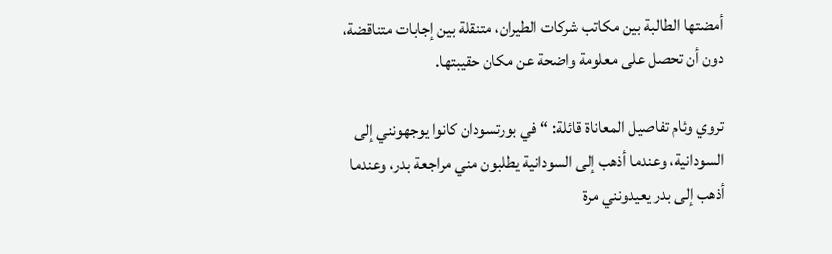أمضتها الطالبة بين مكاتب شركات الطيران، متنقلة بين إجابات متناقضة، دون أن تحصل على معلومة واضحة عن مكان حقيبتها.

تروي وئام تفاصيل المعاناة قائلة: “في بورتسودان كانوا يوجهونني إلى السودانية، وعندما أذهب إلى السودانية يطلبون مني مراجعة بدر، وعندما أذهب إلى بدر يعيدونني مرة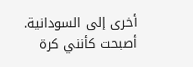أخرى إلى السودانية. أصبحت كأنني كرة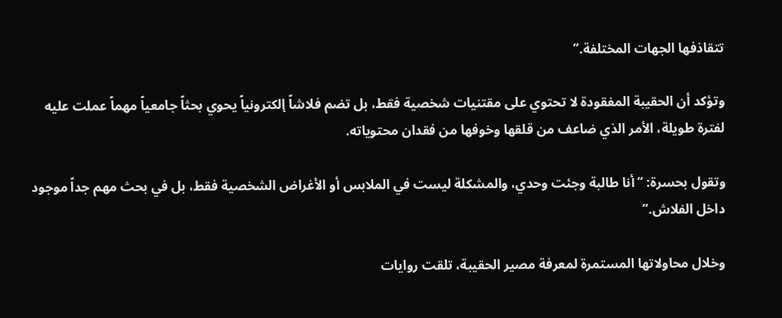تتقاذفها الجهات المختلفة.”

وتؤكد أن الحقيبة المفقودة لا تحتوي على مقتنيات شخصية فقط، بل تضم فلاشاً إلكترونياً يحوي بحثاً جامعياً مهماً عملت عليه لفترة طويلة، الأمر الذي ضاعف من قلقها وخوفها من فقدان محتوياته.

وتقول بحسرة: “أنا طالبة وجئت وحدي، والمشكلة ليست في الملابس أو الأغراض الشخصية فقط، بل في بحث مهم جداً موجود داخل الفلاش.”

وخلال محاولاتها المستمرة لمعرفة مصير الحقيبة، تلقت روايات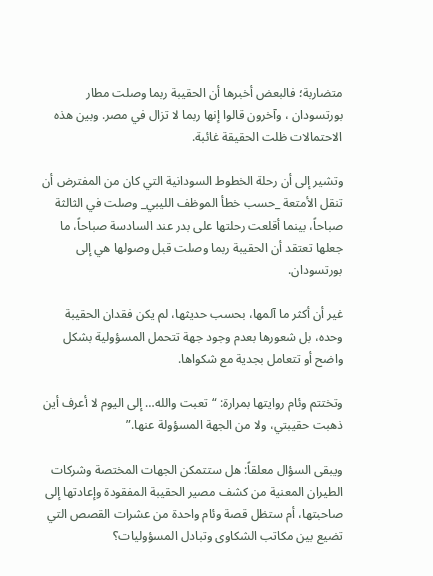متضاربة؛ فالبعض أخبرها أن الحقيبة ربما وصلت مطار بورتسودان ، وآخرون قالوا إنها ربما لا تزال في مصر. وبين هذه الاحتمالات ظلت الحقيقة غائبة.

وتشير إلى أن رحلة الخطوط السودانية التي كان من المفترض أن تنقل الأمتعة _حسب خطأ الموظف الليبي_ وصلت في الثالثة صباحاً، بينما أقلعت رحلتها على بدر عند السادسة صباحاً، ما جعلها تعتقد أن الحقيبة ربما وصلت قبل وصولها هي إلى بورتسودان.

غير أن أكثر ما آلمها، بحسب حديثها، لم يكن فقدان الحقيبة وحده، بل شعورها بعدم وجود جهة تتحمل المسؤولية بشكل واضح أو تتعامل بجدية مع شكواها.

وتختتم وئام روايتها بمرارة: “تعبت والله… إلى اليوم لا أعرف أين ذهبت حقيبتي، ولا من الجهة المسؤولة عنها.”

ويبقى السؤال معلقاً: هل ستتمكن الجهات المختصة وشركات الطيران المعنية من كشف مصير الحقيبة المفقودة وإعادتها إلى صاحبتها، أم ستظل قصة وئام واحدة من عشرات القصص التي تضيع بين مكاتب الشكاوى وتبادل المسؤوليات؟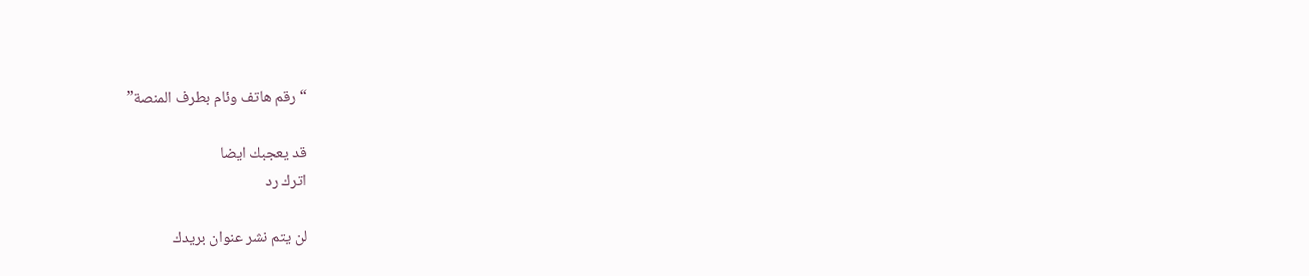“رقم هاتف وئام بطرف المنصة”

قد يعجبك ايضا
اترك رد

لن يتم نشر عنوان بريدك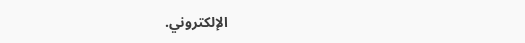الإلكتروني.